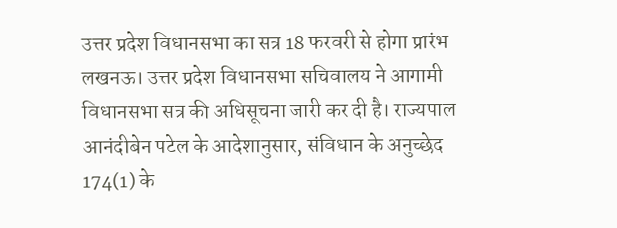उत्तर प्रदेश विधानसभा का सत्र 18 फरवरी से होगा प्रारंभ
लखनऊ। उत्तर प्रदेश विधानसभा सचिवालय ने आगामी विधानसभा सत्र की अधिसूचना जारी कर दी है। राज्यपाल आनंदीबेन पटेल के आदेशानुसार, संविधान के अनुच्छेद 174(1) के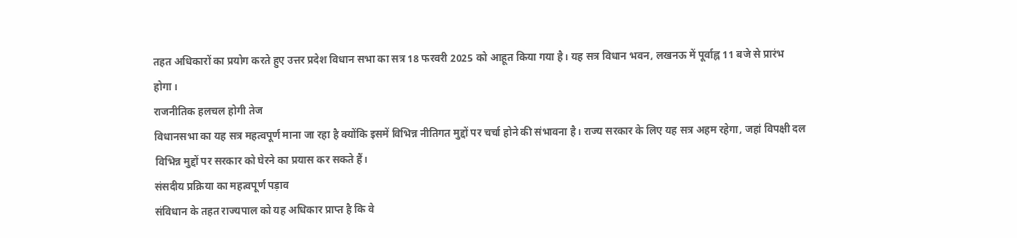तहत अधिकारों का प्रयोग करते हुए उत्तर प्रदेश विधान सभा का सत्र 18 फरवरी 2025 को आहूत किया गया है। यह सत्र विधान भवन, लखनऊ में पूर्वाह्न 11 बजे से प्रारंभ होगा।
राजनीतिक हलचल होगी तेज
विधानसभा का यह सत्र महत्वपूर्ण माना जा रहा है क्योंकि इसमें विभिन्न नीतिगत मुद्दों पर चर्चा होने की संभावना है। राज्य सरकार के लिए यह सत्र अहम रहेगा, जहां विपक्षी दल विभिन्न मुद्दों पर सरकार को घेरने का प्रयास कर सकते हैं।
संसदीय प्रक्रिया का महत्वपूर्ण पड़ाव
संविधान के तहत राज्यपाल को यह अधिकार प्राप्त है कि वे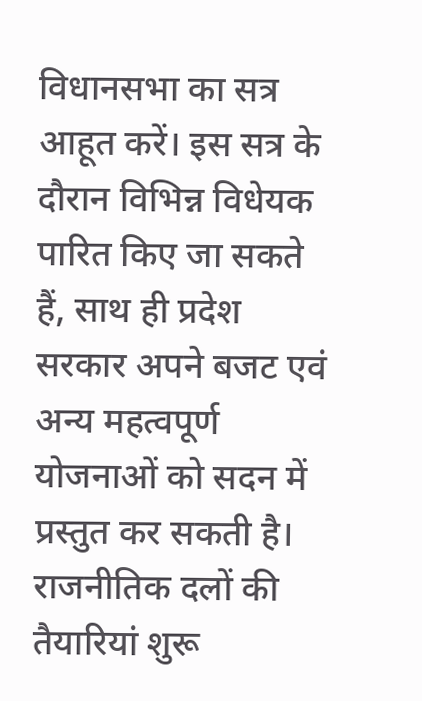विधानसभा का सत्र आहूत करें। इस सत्र के दौरान विभिन्न विधेयक पारित किए जा सकते हैं, साथ ही प्रदेश सरकार अपने बजट एवं अन्य महत्वपूर्ण योजनाओं को सदन में प्रस्तुत कर सकती है।
राजनीतिक दलों की तैयारियां शुरू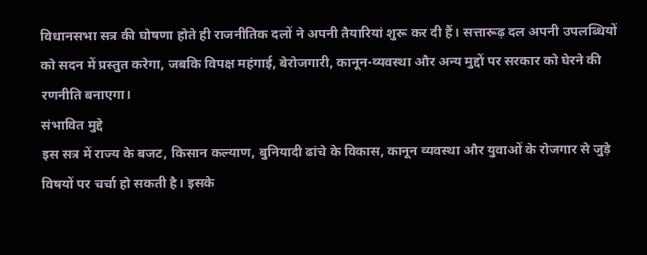विधानसभा सत्र की घोषणा होते ही राजनीतिक दलों ने अपनी तैयारियां शुरू कर दी हैं। सत्तारूढ़ दल अपनी उपलब्धियों को सदन में प्रस्तुत करेगा, जबकि विपक्ष महंगाई, बेरोजगारी, कानून-व्यवस्था और अन्य मुद्दों पर सरकार को घेरने की रणनीति बनाएगा।
संभावित मुद्दे
इस सत्र में राज्य के बजट, किसान कल्याण, बुनियादी ढांचे के विकास, कानून व्यवस्था और युवाओं के रोजगार से जुड़े विषयों पर चर्चा हो सकती है। इसके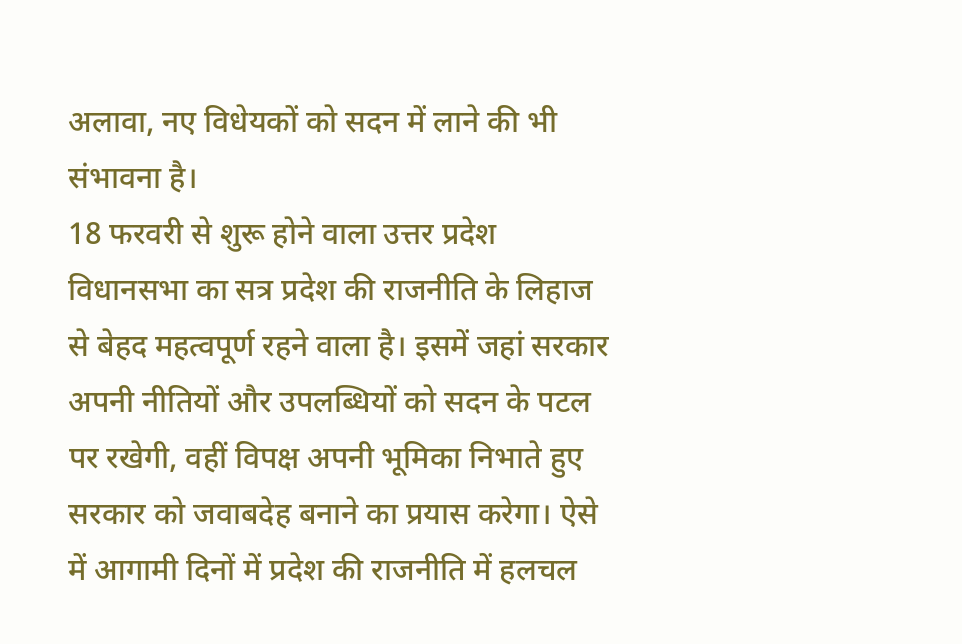अलावा, नए विधेयकों को सदन में लाने की भी संभावना है।
18 फरवरी से शुरू होने वाला उत्तर प्रदेश विधानसभा का सत्र प्रदेश की राजनीति के लिहाज से बेहद महत्वपूर्ण रहने वाला है। इसमें जहां सरकार अपनी नीतियों और उपलब्धियों को सदन के पटल पर रखेगी, वहीं विपक्ष अपनी भूमिका निभाते हुए सरकार को जवाबदेह बनाने का प्रयास करेगा। ऐसे में आगामी दिनों में प्रदेश की राजनीति में हलचल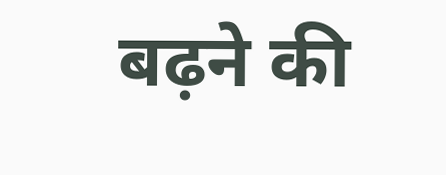बढ़ने की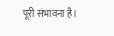पूरी संभावना है।